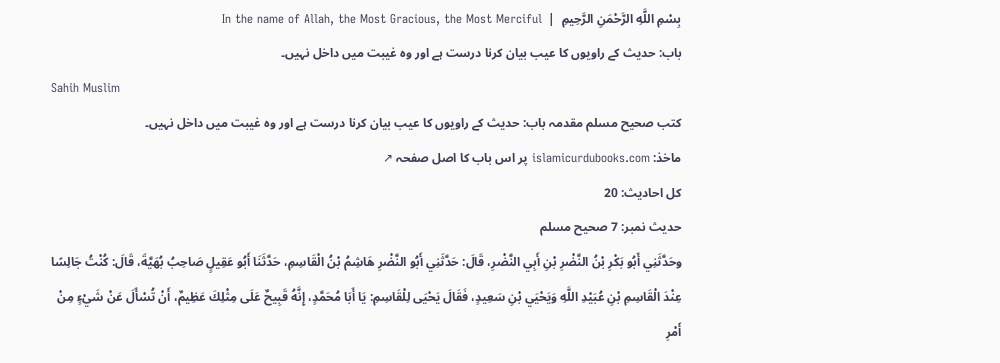بِسْمِ اللَّهِ الرَّحْمَنِ الرَّحِيمِ  |  In the name of Allah, the Most Gracious, the Most Merciful
باب: حدیث کے راویوں کا عیب بیان کرنا درست ہے اور وہ غیبت میں داخل نہیں۔
Sahih Muslim
کتب صحیح مسلم مقدمہ باب: حدیث کے راویوں کا عیب بیان کرنا درست ہے اور وہ غیبت میں داخل نہیں۔
ماخذ: islamicurdubooks.com پر اس باب کا اصل صفحہ ↗
کل احادیث: 20
حدیث نمبر: 7 صحیح مسلم
وحَدَّثَنِي أَبُو بَكْرِ بْنُ النَّضْرِ بْنِ أَبِي النَّضْرِ، قَالَ: حَدَّثَنِي أَبُو النَّضْرِ هَاشِمُ بْنُ الْقَاسِمِ، حَدَّثَنَا أَبُو عَقِيلٍ صَاحِبُ بُهَيَّةَ، قَالَ: كُنْتُ جَالِسًا عِنْدَ الْقَاسِمِ بْنِ عُبَيْدِ اللَّهِ وَيَحْيَي بْنِ سَعِيدٍ، فَقَالَ يَحْيَى لِلْقَاسِمِ: يَا أَبَا مُحَمَّدٍ، إِنَّهُ قَبِيحٌ عَلَى مِثْلِكَ عَظِيمٌ، أَنْ تُسْأَلَ عَنْ شَيْءٍ مِنْ أَمْرِ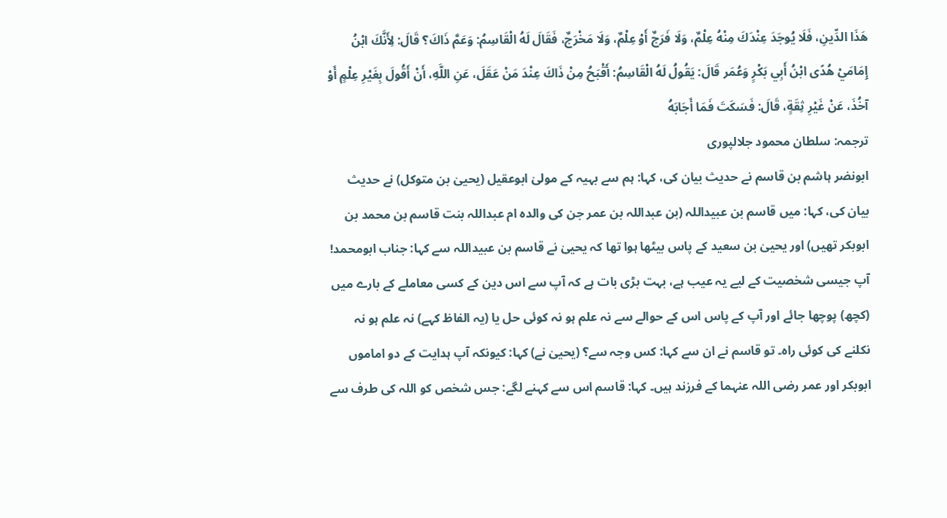هَذَا الدِّينِ، فَلَا يُوجَدَ عِنْدَكَ مِنْهُ عِلْمٌ، وَلَا فَرَجٌ أَوْ عِلْمٌ، وَلَا مَخْرَجٌ، فَقَالَ لَهُ الْقَاسِمُ: وَعَمَّ ذَاكَ؟ قَالَ: لِأَنَّكَ ابْنُ إِمَامَيْ هُدًى ابْنُ أَبِي بَكْرٍ وَعُمَر قَالَ: يَقُولُ لَهُ الْقَاسِمُ: أَقْبَحُ مِنْ ذَاكَ عِنْدَ مَنْ عَقَلَ، عَنِ اللَّهِ، أَنْ أَقُولَ بِغَيْرِ عِلْمٍ أَوْ آخُذَ، عَنْ غَيْرِ ثِقَةٍ، قَالَ: فَسَكَتَ فَمَا أَجَابَهُ
ترجمہ: سلطان محمود جلالپوری
ابونضر ہاشم بن قاسم نے حدیث بیان کی، کہا: ہم سے بہیہ کے مولیٰ ابوعقیل (یحییٰ بن متوکل) نے حدیث بیان کی، کہا: میں قاسم بن عبیداللہ (بن عبداللہ بن عمر جن کی والدہ ام عبداللہ بنت قاسم بن محمد بن ابوبکر تھیں) اور یحییٰ بن سعید کے پاس بیٹھا ہوا تھا کہ یحییٰ نے قاسم بن عبیداللہ سے کہا: جناب ابومحمد! آپ جیسی شخصیت کے لیے یہ عیب ہے، بہت بڑی بات ہے کہ آپ سے اس دین کے کسی معاملے کے بارے میں (کچھ) پوچھا جائے اور آپ کے پاس اس کے حوالے سے نہ علم ہو نہ کوئی حل یا (یہ الفاظ کہے) نہ علم ہو نہ نکلنے کی کوئی راہ۔ تو قاسم نے ان سے کہا: کس وجہ سے؟ (یحییٰ نے) کہا: کیونکہ آپ ہدایت کے دو اماموں ابوبکر اور عمر رضی اللہ عنہما کے فرزند ہیں۔ کہا: قاسم اس سے کہنے لگے: جس شخص کو اللہ کی طرف سے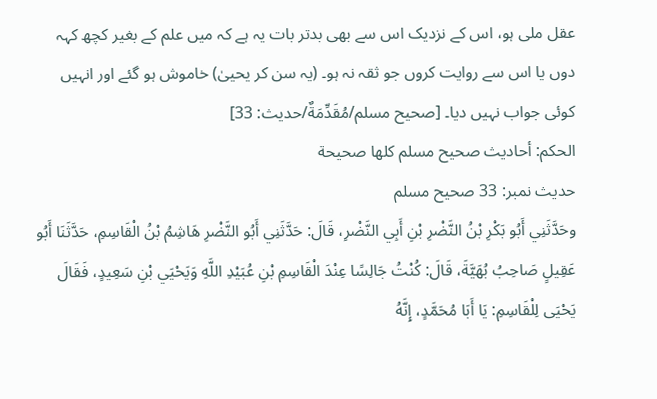عقل ملی ہو، اس کے نزدیک اس سے بھی بدتر بات یہ ہے کہ میں علم کے بغیر کچھ کہہ دوں یا اس سے روایت کروں جو ثقہ نہ ہو۔ (یہ سن کر یحییٰ) خاموش ہو گئے اور انہیں کوئی جواب نہیں دیا۔ [صحيح مسلم/مُقَدِّمَةٌ/حدیث: 33]
الحكم: أحاديث صحيح مسلم كلها صحيحة
حدیث نمبر: 33 صحیح مسلم
وحَدَّثَنِي أَبُو بَكْرِ بْنُ النَّضْرِ بْنِ أَبِي النَّضْرِ، قَالَ: حَدَّثَنِي أَبُو النَّضْرِ هَاشِمُ بْنُ الْقَاسِمِ، حَدَّثَنَا أَبُو عَقِيلٍ صَاحِبُ بُهَيَّةَ، قَالَ: كُنْتُ جَالِسًا عِنْدَ الْقَاسِمِ بْنِ عُبَيْدِ اللَّهِ وَيَحْيَي بْنِ سَعِيدٍ، فَقَالَ يَحْيَى لِلْقَاسِمِ: يَا أَبَا مُحَمَّدٍ، إِنَّهُ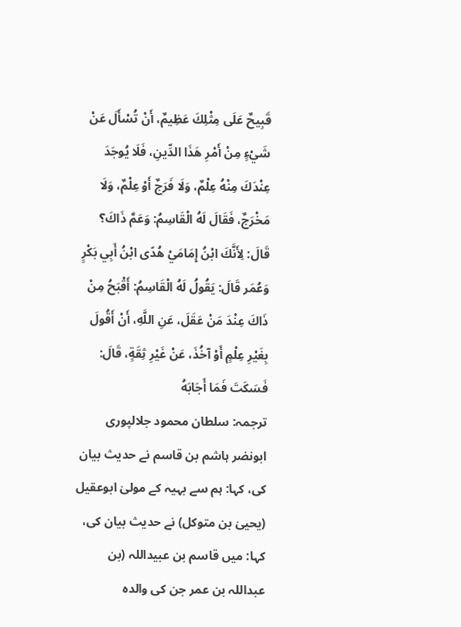قَبِيحٌ عَلَى مِثْلِكَ عَظِيمٌ، أَنْ تُسْأَلَ عَنْ شَيْءٍ مِنْ أَمْرِ هَذَا الدِّينِ، فَلَا يُوجَدَ عِنْدَكَ مِنْهُ عِلْمٌ، وَلَا فَرَجٌ أَوْ عِلْمٌ، وَلَا مَخْرَجٌ، فَقَالَ لَهُ الْقَاسِمُ: وَعَمَّ ذَاكَ؟ قَالَ: لِأَنَّكَ ابْنُ إِمَامَيْ هُدًى ابْنُ أَبِي بَكْرٍ وَعُمَر قَالَ: يَقُولُ لَهُ الْقَاسِمُ: أَقْبَحُ مِنْ ذَاكَ عِنْدَ مَنْ عَقَلَ، عَنِ اللَّهِ، أَنْ أَقُولَ بِغَيْرِ عِلْمٍ أَوْ آخُذَ، عَنْ غَيْرِ ثِقَةٍ، قَالَ: فَسَكَتَ فَمَا أَجَابَهُ
ترجمہ: سلطان محمود جلالپوری
ابونضر ہاشم بن قاسم نے حدیث بیان کی، کہا: ہم سے بہیہ کے مولیٰ ابوعقیل (یحییٰ بن متوکل) نے حدیث بیان کی، کہا: میں قاسم بن عبیداللہ (بن عبداللہ بن عمر جن کی والدہ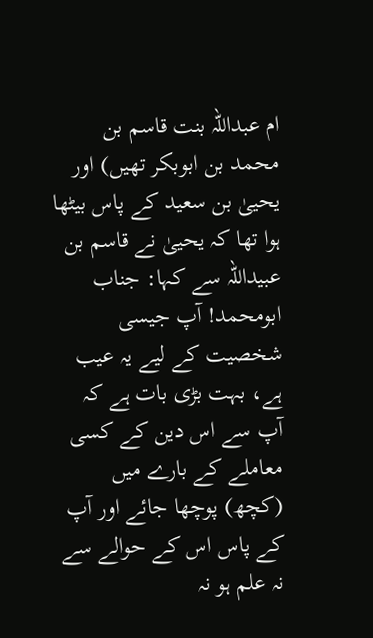ام عبداللہ بنت قاسم بن محمد بن ابوبکر تھیں) اور یحییٰ بن سعید کے پاس بیٹھا ہوا تھا کہ یحییٰ نے قاسم بن عبیداللہ سے کہا: جناب ابومحمد! آپ جیسی شخصیت کے لیے یہ عیب ہے، بہت بڑی بات ہے کہ آپ سے اس دین کے کسی معاملے کے بارے میں (کچھ) پوچھا جائے اور آپ کے پاس اس کے حوالے سے نہ علم ہو نہ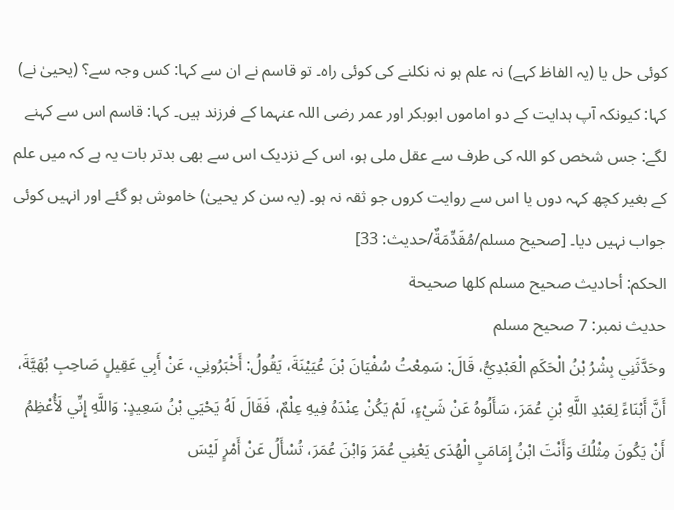کوئی حل یا (یہ الفاظ کہے) نہ علم ہو نہ نکلنے کی کوئی راہ۔ تو قاسم نے ان سے کہا: کس وجہ سے؟ (یحییٰ نے) کہا: کیونکہ آپ ہدایت کے دو اماموں ابوبکر اور عمر رضی اللہ عنہما کے فرزند ہیں۔ کہا: قاسم اس سے کہنے لگے: جس شخص کو اللہ کی طرف سے عقل ملی ہو، اس کے نزدیک اس سے بھی بدتر بات یہ ہے کہ میں علم کے بغیر کچھ کہہ دوں یا اس سے روایت کروں جو ثقہ نہ ہو۔ (یہ سن کر یحییٰ) خاموش ہو گئے اور انہیں کوئی جواب نہیں دیا۔ [صحيح مسلم/مُقَدِّمَةٌ/حدیث: 33]
الحكم: أحاديث صحيح مسلم كلها صحيحة
حدیث نمبر: 7 صحیح مسلم
وحَدَّثَنِي بِشْرُ بْنُ الْحَكَمِ الْعَبْدِيُّ، قَالَ: سَمِعْتُ سُفْيَانَ بْنَ عُيَيْنَةَ، يَقُولُ: أَخْبَرُونِي، عَنْ أَبِي عَقِيلٍ صَاحِبِ بُهَيَّةَ، أَنَّ أَبْنَاءً لِعَبْدِ اللَّهِ بْنِ عُمَرَ، سَأَلُوهُ عَنْ شَيْءٍ، لَمْ يَكُنْ عِنْدَهُ فِيهِ عِلْمٌ، فَقَالَ لَهُ يَحْيَي بْنُ سَعِيدٍ: وَاللَّهِ إِنِّي لَأُعْظِمُ أَنْ يَكُونَ مِثْلُكَ وَأَنْتَ ابْنُ إِمَامَيِ الْهُدَى يَعْنِي عُمَرَ وَابْنَ عُمَرَ، تُسْأَلُ عَنْ أَمْرٍ لَيْسَ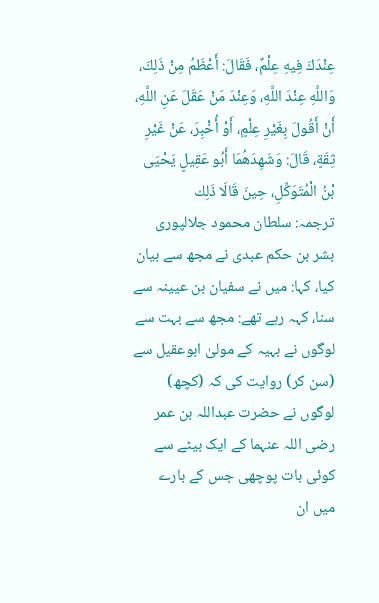عِنْدَكَ فِيهِ عِلْمٌ، فَقَالَ: أَعْظَمُ مِنْ ذَلِكَ، وَاللَّهِ عِنْدَ اللَّهِ، وَعِنْدَ مَنْ عَقَلَ عَنِ اللَّهِ، أَنْ أَقُولَ بِغَيْرِ عِلْمٍ، أَوْ أُخْبِرَ، عَنْ غَيْرِ ثِقَةٍ، قَالَ: وَشَهِدَهُمَا أَبُو عَقِيلٍ يَحْيَى بْنُ الْمُتَوَكِّلِ، حِينَ قَالَا ذَلِك
ترجمہ: سلطان محمود جلالپوری
بشر بن حکم عبدی نے مجھ سے بیان کیا، کہا: میں نے سفیان بن عیینہ سے سنا، کہہ رہے تھے: مجھ سے بہت سے لوگوں نے بہیہ کے مولیٰ ابوعقیل سے (سن کر) روایت کی کہ (کچھ) لوگوں نے حضرت عبداللہ بن عمر رضی اللہ عنہما کے ایک بیٹے سے کوئی بات پوچھی جس کے بارے میں ان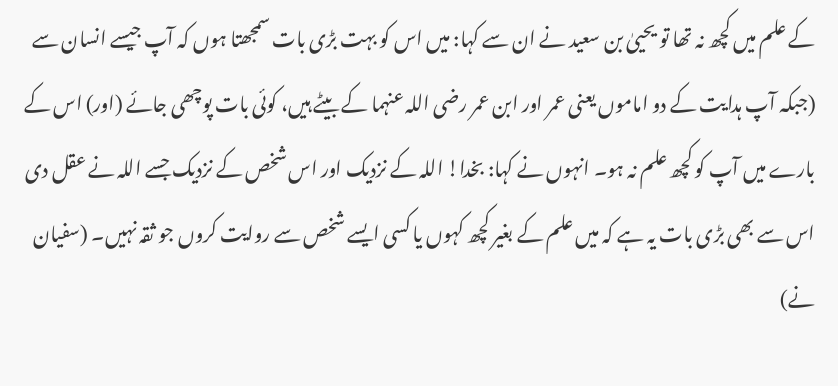کے علم میں کچھ نہ تھا تو یحییٰ بن سعید نے ان سے کہا: میں اس کو بہت بڑی بات سمجھتا ہوں کہ آپ جیسے انسان سے (جبکہ آپ ہدایت کے دو اماموں یعنی عمر اور ابن عمر رضی اللہ عنہما کے بیٹے ہیں، کوئی بات پوچھی جائے (اور) اس کے بارے میں آپ کو کچھ علم نہ ہو۔ انہوں نے کہا: بخدا! اللہ کے نزدیک اور اس شخص کے نزدیک جسے اللہ نے عقل دی اس سے بھی بڑی بات یہ ہے کہ میں علم کے بغیر کچھ کہوں یا کسی ایسے شخص سے روایت کروں جو ثقہ نہیں۔ (سفیان نے)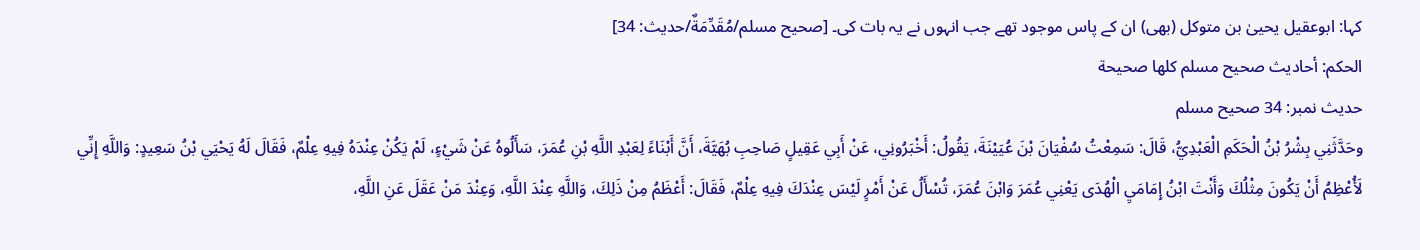کہا: ابوعقیل یحییٰ بن متوکل (بھی) ان کے پاس موجود تھے جب انہوں نے یہ بات کی۔ [صحيح مسلم/مُقَدِّمَةٌ/حدیث: 34]
الحكم: أحاديث صحيح مسلم كلها صحيحة
حدیث نمبر: 34 صحیح مسلم
وحَدَّثَنِي بِشْرُ بْنُ الْحَكَمِ الْعَبْدِيُّ، قَالَ: سَمِعْتُ سُفْيَانَ بْنَ عُيَيْنَةَ، يَقُولُ: أَخْبَرُونِي، عَنْ أَبِي عَقِيلٍ صَاحِبِ بُهَيَّةَ، أَنَّ أَبْنَاءً لِعَبْدِ اللَّهِ بْنِ عُمَرَ، سَأَلُوهُ عَنْ شَيْءٍ، لَمْ يَكُنْ عِنْدَهُ فِيهِ عِلْمٌ، فَقَالَ لَهُ يَحْيَي بْنُ سَعِيدٍ: وَاللَّهِ إِنِّي لَأُعْظِمُ أَنْ يَكُونَ مِثْلُكَ وَأَنْتَ ابْنُ إِمَامَيِ الْهُدَى يَعْنِي عُمَرَ وَابْنَ عُمَرَ، تُسْأَلُ عَنْ أَمْرٍ لَيْسَ عِنْدَكَ فِيهِ عِلْمٌ، فَقَالَ: أَعْظَمُ مِنْ ذَلِكَ، وَاللَّهِ عِنْدَ اللَّهِ، وَعِنْدَ مَنْ عَقَلَ عَنِ اللَّهِ،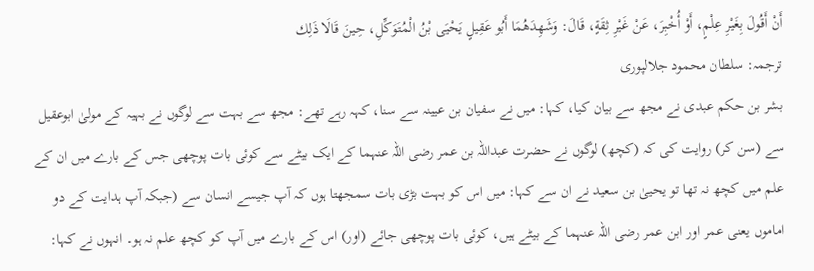أَنْ أَقُولَ بِغَيْرِ عِلْمٍ، أَوْ أُخْبِرَ، عَنْ غَيْرِ ثِقَةٍ، قَالَ: وَشَهِدَهُمَا أَبُو عَقِيلٍ يَحْيَى بْنُ الْمُتَوَكِّلِ، حِينَ قَالَا ذَلِك
ترجمہ: سلطان محمود جلالپوری
بشر بن حکم عبدی نے مجھ سے بیان کیا، کہا: میں نے سفیان بن عیینہ سے سنا، کہہ رہے تھے: مجھ سے بہت سے لوگوں نے بہیہ کے مولیٰ ابوعقیل سے (سن کر) روایت کی کہ (کچھ) لوگوں نے حضرت عبداللہ بن عمر رضی اللہ عنہما کے ایک بیٹے سے کوئی بات پوچھی جس کے بارے میں ان کے علم میں کچھ نہ تھا تو یحییٰ بن سعید نے ان سے کہا: میں اس کو بہت بڑی بات سمجھتا ہوں کہ آپ جیسے انسان سے (جبکہ آپ ہدایت کے دو اماموں یعنی عمر اور ابن عمر رضی اللہ عنہما کے بیٹے ہیں، کوئی بات پوچھی جائے (اور) اس کے بارے میں آپ کو کچھ علم نہ ہو۔ انہوں نے کہا: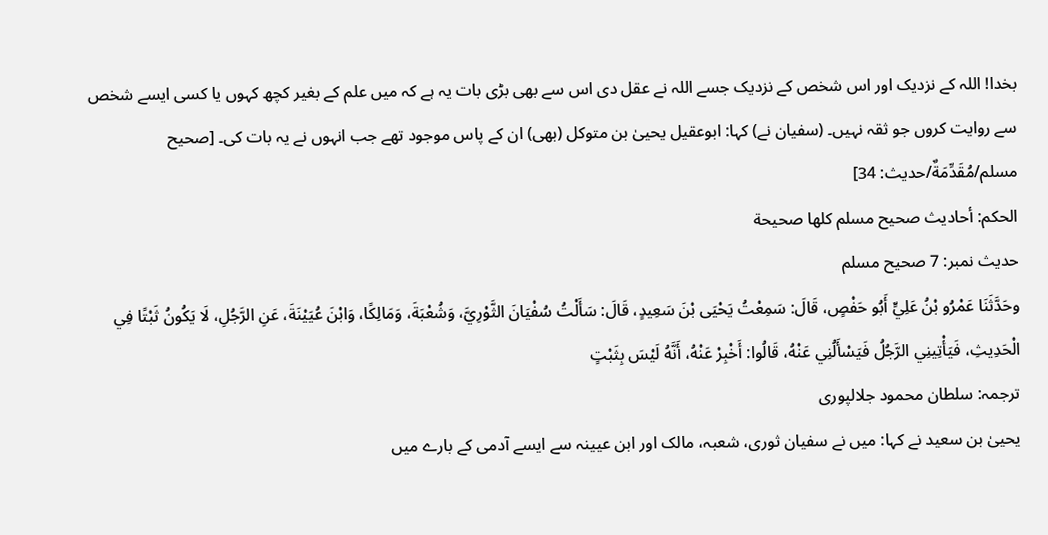بخدا! اللہ کے نزدیک اور اس شخص کے نزدیک جسے اللہ نے عقل دی اس سے بھی بڑی بات یہ ہے کہ میں علم کے بغیر کچھ کہوں یا کسی ایسے شخص سے روایت کروں جو ثقہ نہیں۔ (سفیان نے) کہا: ابوعقیل یحییٰ بن متوکل (بھی) ان کے پاس موجود تھے جب انہوں نے یہ بات کی۔ [صحيح مسلم/مُقَدِّمَةٌ/حدیث: 34]
الحكم: أحاديث صحيح مسلم كلها صحيحة
حدیث نمبر: 7 صحیح مسلم
وحَدَّثَنَا عَمْرُو بْنُ عَلِيٍّ أَبُو حَفْصٍ، قَالَ: سَمِعْتُ يَحْيَى بْنَ سَعِيدٍ، قَالَ: سَأَلْتُ سُفْيَانَ الثَّوْرِيَّ، وَشُعْبَةَ، وَمَالِكًا، وَابْنَ عُيَيْنَةَ، عَنِ الرَّجُلِ، لَا يَكُونُ ثَبْتًا فِي الْحَدِيثِ، فَيَأْتِينِي الرَّجُلُ فَيَسْأَلُنِي عَنْهُ، قَالُوا: أَخْبِرْ عَنْهُ، أَنَّهُ لَيْسَ بِثَبْتٍ
ترجمہ: سلطان محمود جلالپوری
یحییٰ بن سعید نے کہا: میں نے سفیان ثوری، شعبہ، مالک اور ابن عیینہ سے ایسے آدمی کے بارے میں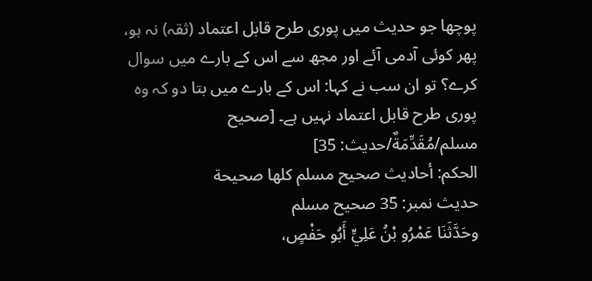پوچھا جو حدیث میں پوری طرح قابل اعتماد (ثقہ) نہ ہو، پھر کوئی آدمی آئے اور مجھ سے اس کے بارے میں سوال کرے؟ تو ان سب نے کہا: اس کے بارے میں بتا دو کہ وہ پوری طرح قابل اعتماد نہیں ہے۔ [صحيح مسلم/مُقَدِّمَةٌ/حدیث: 35]
الحكم: أحاديث صحيح مسلم كلها صحيحة
حدیث نمبر: 35 صحیح مسلم
وحَدَّثَنَا عَمْرُو بْنُ عَلِيٍّ أَبُو حَفْصٍ،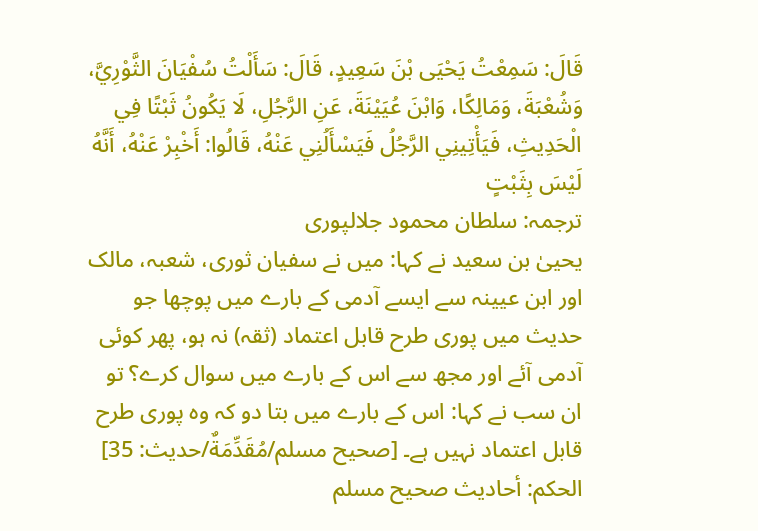قَالَ: سَمِعْتُ يَحْيَى بْنَ سَعِيدٍ، قَالَ: سَأَلْتُ سُفْيَانَ الثَّوْرِيَّ، وَشُعْبَةَ، وَمَالِكًا، وَابْنَ عُيَيْنَةَ، عَنِ الرَّجُلِ، لَا يَكُونُ ثَبْتًا فِي الْحَدِيثِ، فَيَأْتِينِي الرَّجُلُ فَيَسْأَلُنِي عَنْهُ، قَالُوا: أَخْبِرْ عَنْهُ، أَنَّهُ لَيْسَ بِثَبْتٍ
ترجمہ: سلطان محمود جلالپوری
یحییٰ بن سعید نے کہا: میں نے سفیان ثوری، شعبہ، مالک اور ابن عیینہ سے ایسے آدمی کے بارے میں پوچھا جو حدیث میں پوری طرح قابل اعتماد (ثقہ) نہ ہو، پھر کوئی آدمی آئے اور مجھ سے اس کے بارے میں سوال کرے؟ تو ان سب نے کہا: اس کے بارے میں بتا دو کہ وہ پوری طرح قابل اعتماد نہیں ہے۔ [صحيح مسلم/مُقَدِّمَةٌ/حدیث: 35]
الحكم: أحاديث صحيح مسلم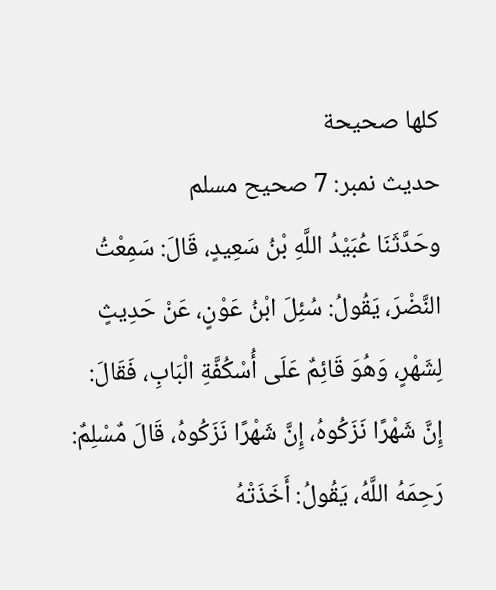كلها صحيحة
حدیث نمبر: 7 صحیح مسلم
وحَدَّثَنَا عُبَيْدُ اللَّهِ بْنُ سَعِيدٍ، قَالَ: سَمِعْتُ النَّضْرَ، يَقُولُ: سُئِلَ ابْنُ عَوْنٍ، عَنْ حَدِيثٍ لِشَهْرٍ، وَهُوَ قَائِمٌ عَلَى أُسْكُفَّةِ الْبَابِ، فَقَالَ: إِنَّ شَهْرًا نَزَكُوهُ، إِنَّ شَهْرًا نَزَكُوهُ، قَالَ مٌسْلِمٌ: رَحِمَهُ اللَّهُ، يَقُولُ: أَخَذَتْهُ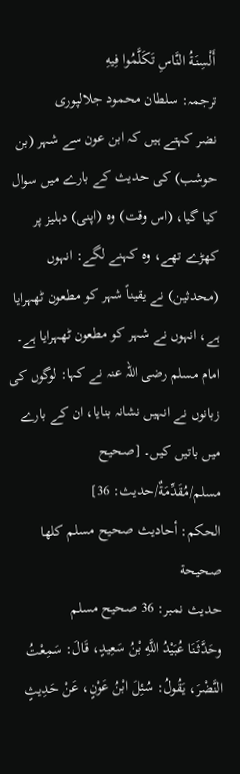أَلْسِنَةُ النَّاسِ تَكَلَّمُوا فِيهِ
ترجمہ: سلطان محمود جلالپوری
نضر کہتے ہیں کہ ابن عون سے شہر (بن حوشب) کی حدیث کے بارے میں سوال کیا گیا، (اس وقت) وہ (اپنی) دہلیز پر کھڑے تھے، وہ کہنے لگے: انہوں (محدثین) نے یقیناً شہر کو مطعون ٹھہرایا ہے، انہوں نے شہر کو مطعون ٹھہرایا ہے۔ امام مسلم رضی اللہ عنہ نے کہا: لوگوں کی زبانوں نے انہیں نشانہ بنایا، ان کے بارے میں باتیں کیں۔ [صحيح مسلم/مُقَدِّمَةٌ/حدیث: 36]
الحكم: أحاديث صحيح مسلم كلها صحيحة
حدیث نمبر: 36 صحیح مسلم
وحَدَّثَنَا عُبَيْدُ اللَّهِ بْنُ سَعِيدٍ، قَالَ: سَمِعْتُ النَّضْرَ، يَقُولُ: سُئِلَ ابْنُ عَوْنٍ، عَنْ حَدِيثٍ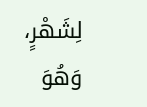لِشَهْرٍ، وَهُوَ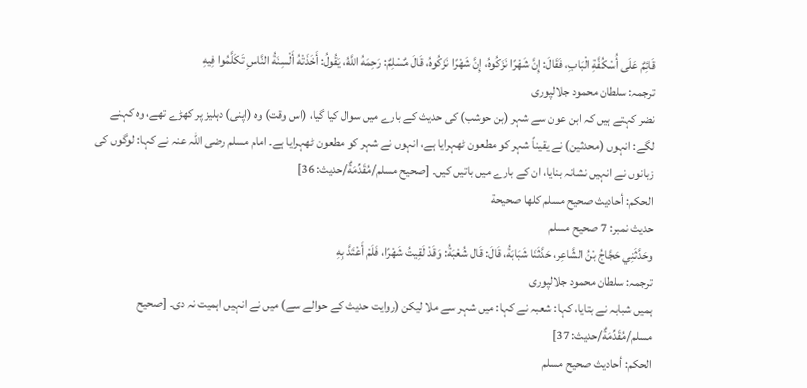قَائِمٌ عَلَى أُسْكُفَّةِ الْبَابِ، فَقَالَ: إِنَّ شَهْرًا نَزَكُوهُ، إِنَّ شَهْرًا نَزَكُوهُ، قَالَ مٌسْلِمٌ: رَحِمَهُ اللَّهُ، يَقُولُ: أَخَذَتْهُ أَلْسِنَةُ النَّاسِ تَكَلَّمُوا فِيهِ
ترجمہ: سلطان محمود جلالپوری
نضر کہتے ہیں کہ ابن عون سے شہر (بن حوشب) کی حدیث کے بارے میں سوال کیا گیا، (اس وقت) وہ (اپنی) دہلیز پر کھڑے تھے، وہ کہنے لگے: انہوں (محدثین) نے یقیناً شہر کو مطعون ٹھہرایا ہے، انہوں نے شہر کو مطعون ٹھہرایا ہے۔ امام مسلم رضی اللہ عنہ نے کہا: لوگوں کی زبانوں نے انہیں نشانہ بنایا، ان کے بارے میں باتیں کیں۔ [صحيح مسلم/مُقَدِّمَةٌ/حدیث: 36]
الحكم: أحاديث صحيح مسلم كلها صحيحة
حدیث نمبر: 7 صحیح مسلم
وحَدَّثَنِي حَجَّاجُ بْنُ الشَّاعِر، حَدَّثَنَا شَبَابَةُ، قَالَ: قَال شُعْبَةُ: وَقَدْ لَقِيتُ شَهْرًا، فَلَمْ أَعْتَدَّ بِهِ
ترجمہ: سلطان محمود جلالپوری
ہمیں شبابہ نے بتایا، کہا: شعبہ نے کہا: میں شہر سے ملا لیکن (روایت حدیث کے حوالے سے) میں نے انہیں اہمیت نہ دی۔ [صحيح مسلم/مُقَدِّمَةٌ/حدیث: 37]
الحكم: أحاديث صحيح مسلم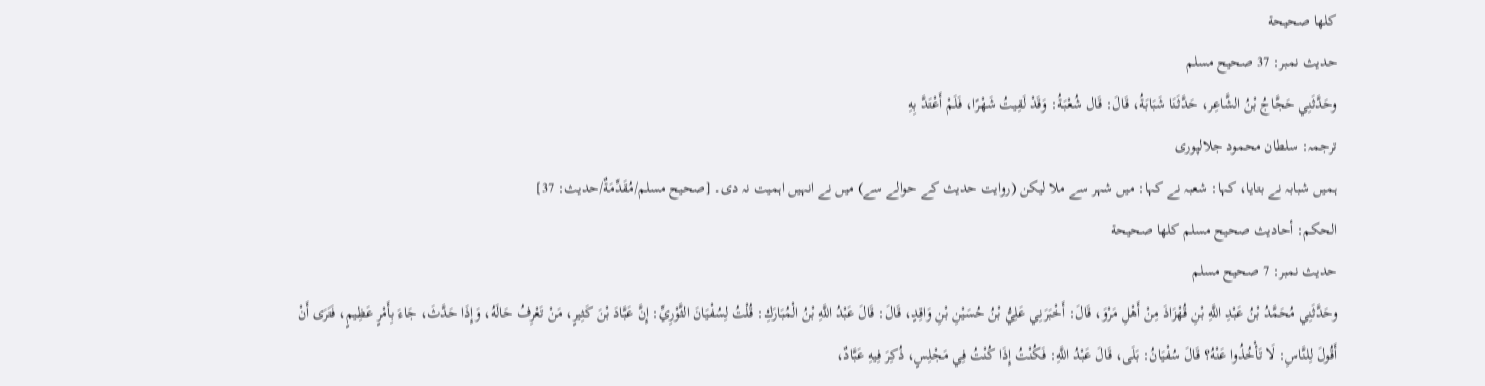كلها صحيحة
حدیث نمبر: 37 صحیح مسلم
وحَدَّثَنِي حَجَّاجُ بْنُ الشَّاعِر، حَدَّثَنَا شَبَابَةُ، قَالَ: قَال شُعْبَةُ: وَقَدْ لَقِيتُ شَهْرًا، فَلَمْ أَعْتَدَّ بِهِ
ترجمہ: سلطان محمود جلالپوری
ہمیں شبابہ نے بتایا، کہا: شعبہ نے کہا: میں شہر سے ملا لیکن (روایت حدیث کے حوالے سے) میں نے انہیں اہمیت نہ دی۔ [صحيح مسلم/مُقَدِّمَةٌ/حدیث: 37]
الحكم: أحاديث صحيح مسلم كلها صحيحة
حدیث نمبر: 7 صحیح مسلم
وحَدَّثَنِي مُحَمَّدُ بْنُ عَبْدِ اللَّهِ بْنِ قُهْزَاذَ مِنْ أَهْلِ مَرْوَ، قَالَ: أَخْبَرَنِي عَلِيُّ بْنُ حُسَيْنِ بْنِ وَاقِدٍ، قَالَ: قَالَ عَبْدُ اللَّهِ بْنُ الْمُبَارَكِ: قُلْتُ لِسُفْيَانَ الثَّوْرِيِّ: إِنَّ عَبَّادَ بْنَ كَثِيرٍ، مَنْ تَعْرِفُ حَالَهُ، وَإِذَا حَدَّثَ، جَاءَ بِأَمْرٍ عَظِيمٍ، فَتَرَى أَنْ أَقُولَ لِلنَّاسِ: لَا تَأْخُذُوا عَنْهُ؟ قَالَ سُفْيَانُ: بَلَى، قَالَ عَبْدُ اللَّهِ: فَكُنْتُ إِذَا كُنْتُ فِي مَجْلِسٍ، ذُكِرَ فِيهِ عَبَّادٌ،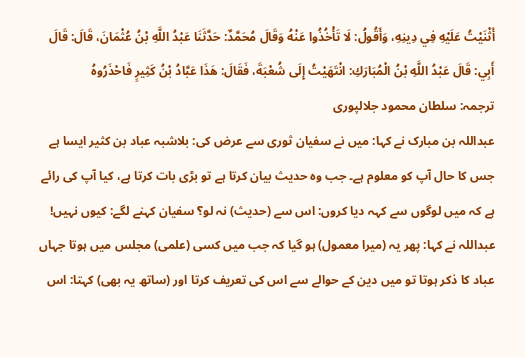أَثْنَيْتُ عَلَيْهِ فِي دِينِهِ، وَأَقُولُ: لَا تَأْخُذُوا عَنْهُ وَقَالَ مُحَمَّدٌ: حَدَّثَنَا عَبْدُ اللَّهِ بْنُ عُثْمَانَ، قَالَ: قَالَ أَبِي: قَالَ عَبْدُ اللَّهِ بْنُ الْمُبَارَكِ: انْتَهَيْتُ إِلَى شُعْبَةَ، فَقَالَ: هَذَا عَبَّادُ بْنُ كَثِيرٍ فَاحْذَرُوهُ
ترجمہ: سلطان محمود جلالپوری
عبداللہ بن مبارک نے کہا: میں نے سفیان ثوری سے عرض کی: بلاشبہ عباد بن کثیر ایسا ہے جس کا حال آپ کو معلوم ہے۔ جب وہ حدیث بیان کرتا ہے تو بڑی بات کرتا ہے، کیا آپ کی رائے ہے کہ میں لوگوں سے کہہ دیا کروں: اس سے (حدیث) نہ لو؟ سفیان کہنے لگے: کیوں نہیں! عبداللہ نے کہا: پھر یہ (میرا معمول) ہو گیا کہ جب میں کسی (علمی) مجلس میں ہوتا جہاں عباد کا ذکر ہوتا تو میں دین کے حوالے سے اس کی تعریف کرتا اور (ساتھ یہ بھی) کہتا: اس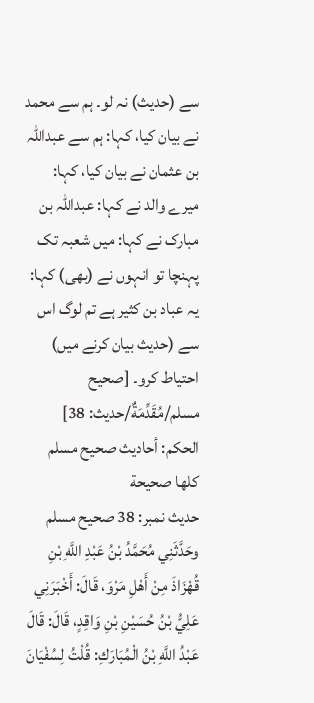سے (حدیث) نہ لو۔ ہم سے محمد نے بیان کیا، کہا: ہم سے عبداللہ بن عثمان نے بیان کیا، کہا: میرے والد نے کہا: عبداللہ بن مبارک نے کہا: میں شعبہ تک پہنچا تو انہوں نے (بھی) کہا: یہ عباد بن کثیر ہے تم لوگ اس سے (حدیث بیان کرنے میں) احتیاط کرو۔ [صحيح مسلم/مُقَدِّمَةٌ/حدیث: 38]
الحكم: أحاديث صحيح مسلم كلها صحيحة
حدیث نمبر: 38 صحیح مسلم
وحَدَّثَنِي مُحَمَّدُ بْنُ عَبْدِ اللَّهِ بْنِ قُهْزَاذَ مِنْ أَهْلِ مَرْوَ، قَالَ: أَخْبَرَنِي عَلِيُّ بْنُ حُسَيْنِ بْنِ وَاقِدٍ، قَالَ: قَالَ عَبْدُ اللَّهِ بْنُ الْمُبَارَكِ: قُلْتُ لِسُفْيَانَ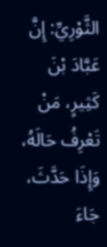الثَّوْرِيِّ: إِنَّ عَبَّادَ بْنَ كَثِيرٍ، مَنْ تَعْرِفُ حَالَهُ، وَإِذَا حَدَّثَ، جَاءَ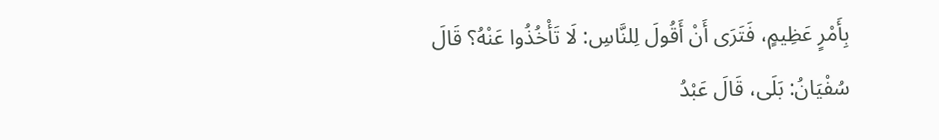بِأَمْرٍ عَظِيمٍ، فَتَرَى أَنْ أَقُولَ لِلنَّاسِ: لَا تَأْخُذُوا عَنْهُ؟ قَالَ سُفْيَانُ: بَلَى، قَالَ عَبْدُ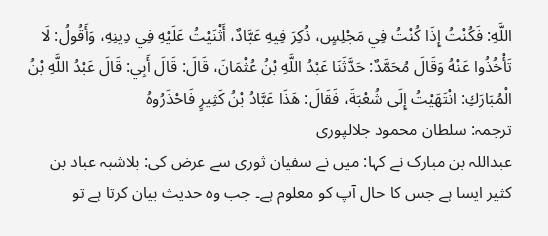اللَّهِ: فَكُنْتُ إِذَا كُنْتُ فِي مَجْلِسٍ، ذُكِرَ فِيهِ عَبَّادٌ، أَثْنَيْتُ عَلَيْهِ فِي دِينِهِ، وَأَقُولُ: لَا تَأْخُذُوا عَنْهُ وَقَالَ مُحَمَّدٌ: حَدَّثَنَا عَبْدُ اللَّهِ بْنُ عُثْمَانَ، قَالَ: قَالَ أَبِي: قَالَ عَبْدُ اللَّهِ بْنُ الْمُبَارَكِ: انْتَهَيْتُ إِلَى شُعْبَةَ، فَقَالَ: هَذَا عَبَّادُ بْنُ كَثِيرٍ فَاحْذَرُوهُ
ترجمہ: سلطان محمود جلالپوری
عبداللہ بن مبارک نے کہا: میں نے سفیان ثوری سے عرض کی: بلاشبہ عباد بن کثیر ایسا ہے جس کا حال آپ کو معلوم ہے۔ جب وہ حدیث بیان کرتا ہے تو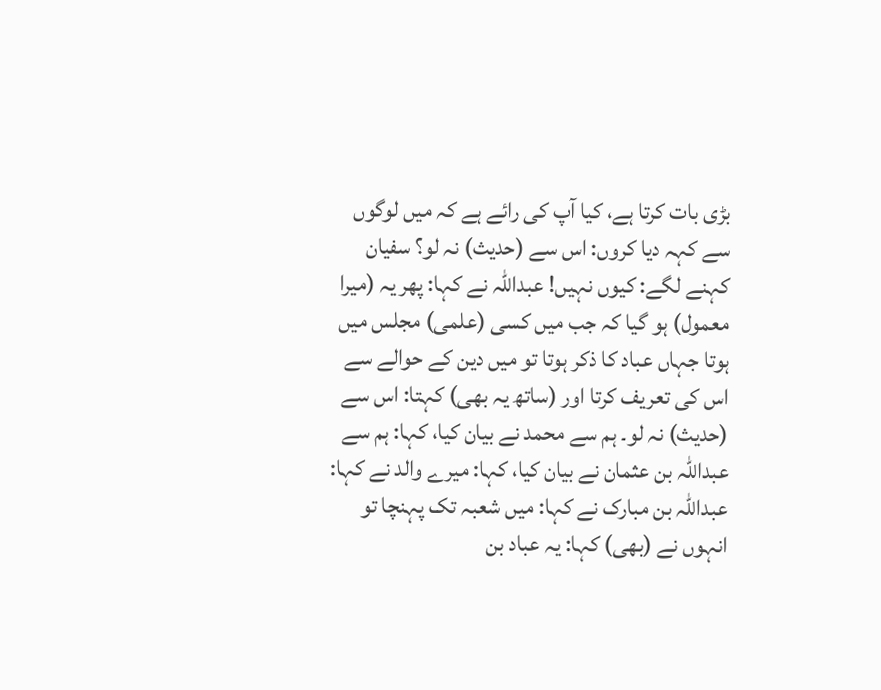بڑی بات کرتا ہے، کیا آپ کی رائے ہے کہ میں لوگوں سے کہہ دیا کروں: اس سے (حدیث) نہ لو؟ سفیان کہنے لگے: کیوں نہیں! عبداللہ نے کہا: پھر یہ (میرا معمول) ہو گیا کہ جب میں کسی (علمی) مجلس میں ہوتا جہاں عباد کا ذکر ہوتا تو میں دین کے حوالے سے اس کی تعریف کرتا اور (ساتھ یہ بھی) کہتا: اس سے (حدیث) نہ لو۔ ہم سے محمد نے بیان کیا، کہا: ہم سے عبداللہ بن عثمان نے بیان کیا، کہا: میرے والد نے کہا: عبداللہ بن مبارک نے کہا: میں شعبہ تک پہنچا تو انہوں نے (بھی) کہا: یہ عباد بن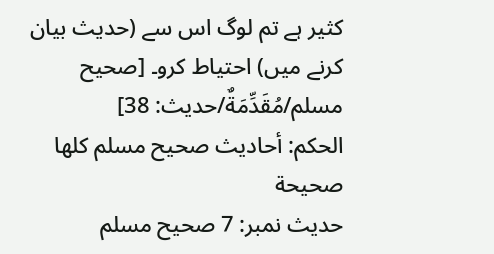کثیر ہے تم لوگ اس سے (حدیث بیان کرنے میں) احتیاط کرو۔ [صحيح مسلم/مُقَدِّمَةٌ/حدیث: 38]
الحكم: أحاديث صحيح مسلم كلها صحيحة
حدیث نمبر: 7 صحیح مسلم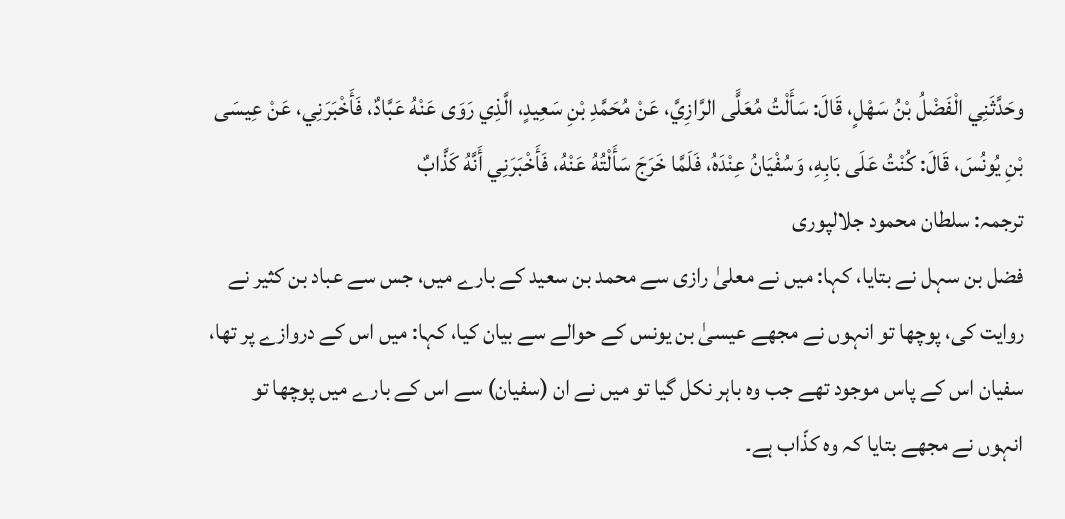وحَدَّثَنِي الْفَضْلُ بْنُ سَهْلٍ، قَالَ: سَأَلْتُ مُعَلًّى الرَّازِيَّ، عَنْ مُحَمَّدِ بْنِ سَعِيدٍ، الَّذِي رَوَى عَنْهُ عَبَّادٌ، فَأَخْبَرَنِي، عَنْ عِيسَى بْنِ يُونُسَ، قَالَ: كُنْتُ عَلَى بَابِهِ، وَسُفْيَانُ عِنْدَهُ، فَلَمَّا خَرَجَ سَأَلْتُهُ عَنْهُ، فَأَخْبَرَنِي أَنَّهُ كَذَّابٌ
ترجمہ: سلطان محمود جلالپوری
فضل بن سہل نے بتایا، کہا: میں نے معلیٰ رازی سے محمد بن سعید کے بارے میں، جس سے عباد بن کثیر نے روایت کی، پوچھا تو انہوں نے مجھے عیسیٰ بن یونس کے حوالے سے بیان کیا، کہا: میں اس کے دروازے پر تھا، سفیان اس کے پاس موجود تھے جب وہ باہر نکل گیا تو میں نے ان (سفیان) سے اس کے بارے میں پوچھا تو انہوں نے مجھے بتایا کہ وہ کذّاب ہے۔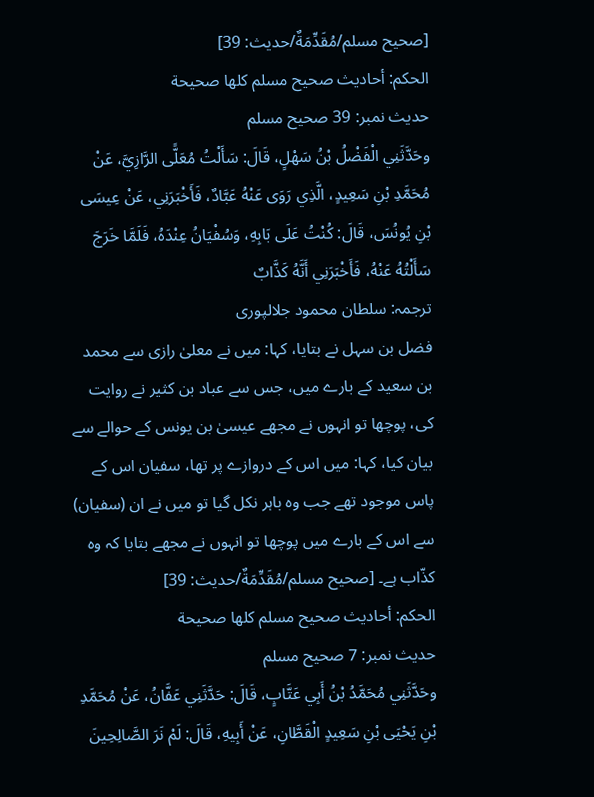[صحيح مسلم/مُقَدِّمَةٌ/حدیث: 39]
الحكم: أحاديث صحيح مسلم كلها صحيحة
حدیث نمبر: 39 صحیح مسلم
وحَدَّثَنِي الْفَضْلُ بْنُ سَهْلٍ، قَالَ: سَأَلْتُ مُعَلًّى الرَّازِيَّ، عَنْ مُحَمَّدِ بْنِ سَعِيدٍ، الَّذِي رَوَى عَنْهُ عَبَّادٌ، فَأَخْبَرَنِي، عَنْ عِيسَى بْنِ يُونُسَ، قَالَ: كُنْتُ عَلَى بَابِهِ، وَسُفْيَانُ عِنْدَهُ، فَلَمَّا خَرَجَ سَأَلْتُهُ عَنْهُ، فَأَخْبَرَنِي أَنَّهُ كَذَّابٌ
ترجمہ: سلطان محمود جلالپوری
فضل بن سہل نے بتایا، کہا: میں نے معلیٰ رازی سے محمد بن سعید کے بارے میں، جس سے عباد بن کثیر نے روایت کی، پوچھا تو انہوں نے مجھے عیسیٰ بن یونس کے حوالے سے بیان کیا، کہا: میں اس کے دروازے پر تھا، سفیان اس کے پاس موجود تھے جب وہ باہر نکل گیا تو میں نے ان (سفیان) سے اس کے بارے میں پوچھا تو انہوں نے مجھے بتایا کہ وہ کذّاب ہے۔ [صحيح مسلم/مُقَدِّمَةٌ/حدیث: 39]
الحكم: أحاديث صحيح مسلم كلها صحيحة
حدیث نمبر: 7 صحیح مسلم
وحَدَّثَنِي مُحَمَّدُ بْنُ أَبِي عَتَّابٍ، قَالَ: حَدَّثَنِي عَفَّانُ، عَنْ مُحَمَّدِ بْنِ يَحْيَى بْنِ سَعِيدٍ الْقَطَّانِ، عَنْ أَبِيهِ، قَالَ: لَمْ نَرَ الصَّالِحِينَ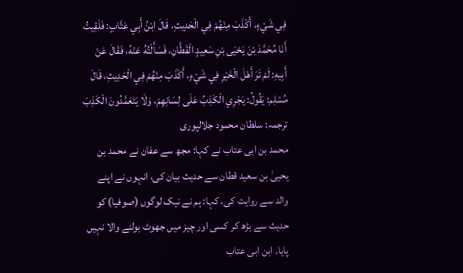فِي شَيْءٍ، أَكْذَبَ مِنْهُمْ فِي الْحَدِيثِ، قَالَ ابْنُ أَبِي عَتَّابٍ: فَلَقِيتُ أَنَا مُحَمَّدَ بْنَ يَحْيَى بْنِ سَعِيدٍ الْقَطَّانِ، فَسَأَلْتُهُ عَنْهُ، فَقَالَ عَنْ أَبِيهِ: لَمْ تَرَ أَهْلَ الْخَيْرِ فِي شَيْءٍ، أَكْذَبَ مِنْهُمْ فِي الْحَدِيثِ، قَالَ مُسْلِم: يَقُولُ: يَجْرِي الْكَذِبُ عَلَى لِسَانِهِمْ، وَلَا يَتَعَمَّدُونَ الْكَذِبَ
ترجمہ: سلطان محمود جلالپوری
محمد بن ابی عتاب نے کہا: مجھ سے عفان نے محمد بن یحییٰ بن سعید قطان سے حدیث بیان کی، انہوں نے اپنے والد سے روایت کی، کہا: ہم نے نیک لوگوں (صوفیا) کو حدیث سے بڑھ کر کسی اور چیز میں جھوٹ بولنے والا نہیں پایا۔ ابن ابی عتاب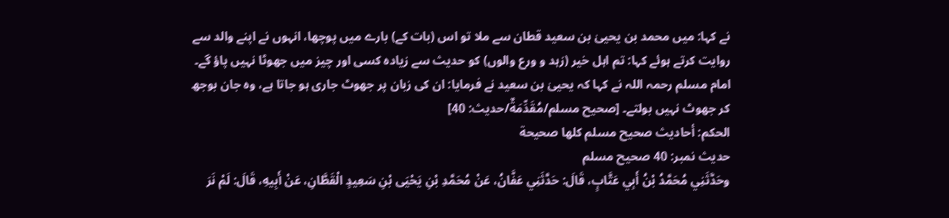نے کہا: میں محمد بن یحییٰ بن سعید قطان سے ملا تو اس (بات کے) بارے میں پوچھا، انہوں نے اپنے والد سے روایت کرتے ہوئے کہا: تم اہل خیر (زہد و ورع والوں) کو حدیث سے زیادہ کسی اور چیز میں جھوٹا نہیں پاؤ گے۔ امام مسلم رحمہ اللہ نے کہا کہ یحییٰ بن سعید نے فرمایا: ان کی زبان پر جھوٹ جاری ہو جاتا ہے، وہ جان بوجھ کر جھوٹ نہیں بولتے۔ [صحيح مسلم/مُقَدِّمَةٌ/حدیث: 40]
الحكم: أحاديث صحيح مسلم كلها صحيحة
حدیث نمبر: 40 صحیح مسلم
وحَدَّثَنِي مُحَمَّدُ بْنُ أَبِي عَتَّابٍ، قَالَ: حَدَّثَنِي عَفَّانُ، عَنْ مُحَمَّدِ بْنِ يَحْيَى بْنِ سَعِيدٍ الْقَطَّانِ، عَنْ أَبِيهِ، قَالَ: لَمْ نَرَ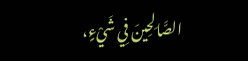الصَّالِحِينَ فِي شَيْءٍ،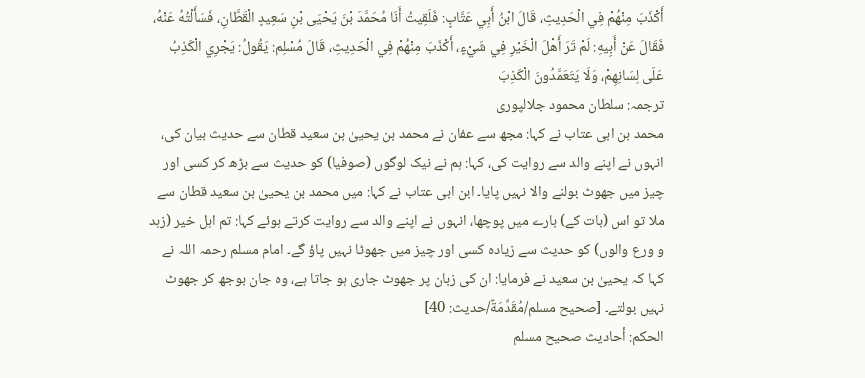أَكْذَبَ مِنْهُمْ فِي الْحَدِيثِ، قَالَ ابْنُ أَبِي عَتَّابٍ: فَلَقِيتُ أَنَا مُحَمَّدَ بْنَ يَحْيَى بْنِ سَعِيدٍ الْقَطَّانِ، فَسَأَلْتُهُ عَنْهُ، فَقَالَ عَنْ أَبِيهِ: لَمْ تَرَ أَهْلَ الْخَيْرِ فِي شَيْءٍ، أَكْذَبَ مِنْهُمْ فِي الْحَدِيثِ، قَالَ مُسْلِم: يَقُولُ: يَجْرِي الْكَذِبُ عَلَى لِسَانِهِمْ، وَلَا يَتَعَمَّدُونَ الْكَذِبَ
ترجمہ: سلطان محمود جلالپوری
محمد بن ابی عتاب نے کہا: مجھ سے عفان نے محمد بن یحییٰ بن سعید قطان سے حدیث بیان کی، انہوں نے اپنے والد سے روایت کی، کہا: ہم نے نیک لوگوں (صوفیا) کو حدیث سے بڑھ کر کسی اور چیز میں جھوٹ بولنے والا نہیں پایا۔ ابن ابی عتاب نے کہا: میں محمد بن یحییٰ بن سعید قطان سے ملا تو اس (بات کے) بارے میں پوچھا، انہوں نے اپنے والد سے روایت کرتے ہوئے کہا: تم اہل خیر (زہد و ورع والوں) کو حدیث سے زیادہ کسی اور چیز میں جھوٹا نہیں پاؤ گے۔ امام مسلم رحمہ اللہ نے کہا کہ یحییٰ بن سعید نے فرمایا: ان کی زبان پر جھوٹ جاری ہو جاتا ہے، وہ جان بوجھ کر جھوٹ نہیں بولتے۔ [صحيح مسلم/مُقَدِّمَةٌ/حدیث: 40]
الحكم: أحاديث صحيح مسلم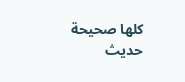كلها صحيحة
حدیث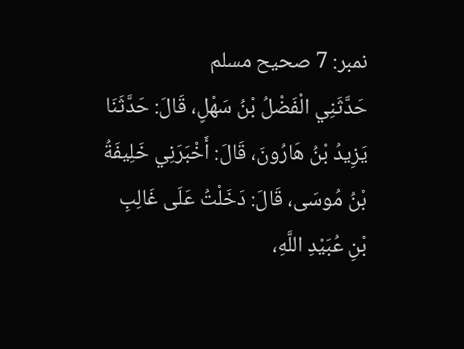نمبر: 7 صحیح مسلم
حَدَّثَنِي الْفَضْلُ بْنُ سَهْلٍ، قَالَ: حَدَّثَنَا يَزِيدُ بْنُ هَارُونَ، قَالَ: أَخْبَرَنِي خَلِيفَةُ بْنُ مُوسَى، قَالَ: دَخَلْتُ عَلَى غَالِبِ بْنِ عُبَيْدِ اللَّهِ،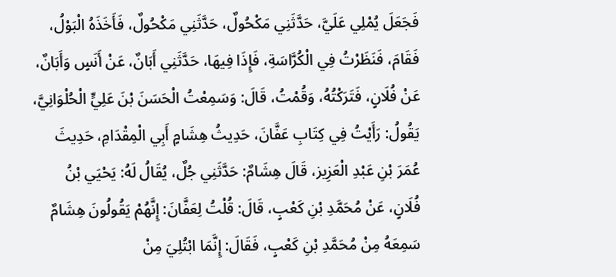فَجَعَلَ يُمْلِي عَلَيَّ، حَدَّثَنِي مَكْحُولٌ، حَدَّثَنِي مَكْحُولٌ، فَأَخَذَهُ الْبَوْلُ، فَقَامَ، فَنَظَرْتُ فِي الْكُرَّاسَةِ، فَإِذَا فِيهَا، حَدَّثَنِي أَبَانٌ، عَنْ أَنَسٍ وَأَبَانٌ، عَنْ فُلَانٍ، فَتَرَكْتُهُ، وَقُمْتُ، قَالَ: وَسَمِعْتُ الْحَسَنَ بْنَ عَلِيٍّ الْحُلْوَانِيَّ، يَقُولُ: رَأَيْتُ فِي كِتَابِ عَفَّانَ، حَدِيثُ هِشَامٍ أَبِي الْمِقْدَامِ، حَدِيثَ عُمَرَ بْنِ عَبْدِ الْعَزِيز، قَالَ هِشَامٌ: حَدَّثَنِي جُلٌ، يُقَالُ لَهُ: يَحْيَي بْنُ فُلَانٍ، عَنْ مُحَمَّدِ بْنِ كَعْبٍ، قَالَ: قُلْتُ لِعَفَّانَ: إِنَّهُمْ يَقُولُونَ هِشَامٌ سَمِعَهُ مِنْ مُحَمَّدِ بْنِ كَعْبٍ، فَقَالَ: إِنَّمَا ابْتُلِيَ مِنْ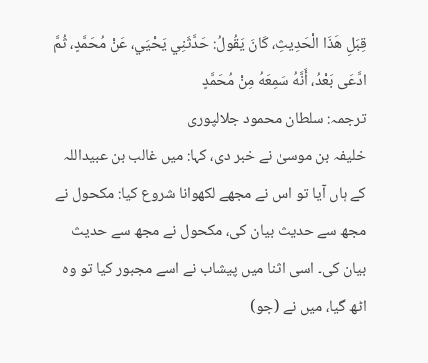قِبَلِ هَذَا الْحَدِيثِ، كَانَ يَقُولُ: حَدَّثَنِي يَحْيَي، عَنْ مُحَمَّدٍ، ثُمَّ ادَّعَى بَعْدُ، أَنَّهُ سَمِعَهُ مِنْ مُحَمَّدٍ
ترجمہ: سلطان محمود جلالپوری
خلیفہ بن موسیٰ نے خبر دی، کہا: میں غالب بن عبیداللہ کے ہاں آیا تو اس نے مجھے لکھوانا شروع کیا: مکحول نے مجھ سے حدیث بیان کی، مکحول نے مجھ سے حدیث بیان کی۔ اسی اثنا میں پیشاب نے اسے مجبور کیا تو وہ اٹھ گیا، میں نے (جو)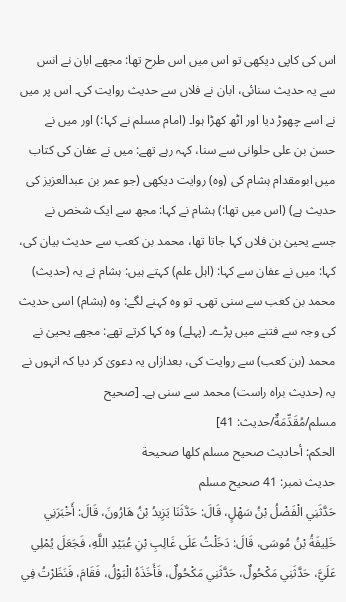اس کی کاپی دیکھی تو اس میں اس طرح تھا: مجھے ابان نے انس سے یہ حدیث سنائی، ابان نے فلاں سے حدیث روایت کی۔ اس پر میں نے اسے چھوڑ دیا اور اٹھ کھڑا ہوا۔ (امام مسلم نے کہا:) اور میں نے حسن بن علی حلوانی سے سنا، کہہ رہے تھے: میں نے عفان کی کتاب میں ابومقدام ہشام کی (وہ) روایت دیکھی (جو عمر بن عبدالعزیز کی حدیث ہے) (اس میں تھا:) ہشام نے کہا: مجھ سے ایک شخص نے جسے یحییٰ بن فلاں کہا جاتا تھا، محمد بن کعب سے حدیث بیان کی، کہا: میں نے عفان سے کہا: (اہل علم) کہتے ہیں: ہشام نے یہ (حدیث) محمد بن کعب سے سنی تھی۔ تو وہ کہنے لگے: وہ (ہشام) اسی حدیث کی وجہ سے فتنے میں پڑے۔ (پہلے) وہ کہا کرتے تھے: مجھے یحییٰ نے محمد (بن کعب) سے روایت کی، بعدازاں یہ دعویٰ کر دیا کہ انہوں نے یہ (حدیث براہ راست) محمد سے سنی ہے۔ [صحيح مسلم/مُقَدِّمَةٌ/حدیث: 41]
الحكم: أحاديث صحيح مسلم كلها صحيحة
حدیث نمبر: 41 صحیح مسلم
حَدَّثَنِي الْفَضْلُ بْنُ سَهْلٍ، قَالَ: حَدَّثَنَا يَزِيدُ بْنُ هَارُونَ، قَالَ: أَخْبَرَنِي خَلِيفَةُ بْنُ مُوسَى، قَالَ: دَخَلْتُ عَلَى غَالِبِ بْنِ عُبَيْدِ اللَّهِ، فَجَعَلَ يُمْلِي عَلَيَّ، حَدَّثَنِي مَكْحُولٌ، حَدَّثَنِي مَكْحُولٌ، فَأَخَذَهُ الْبَوْلُ، فَقَامَ، فَنَظَرْتُ فِي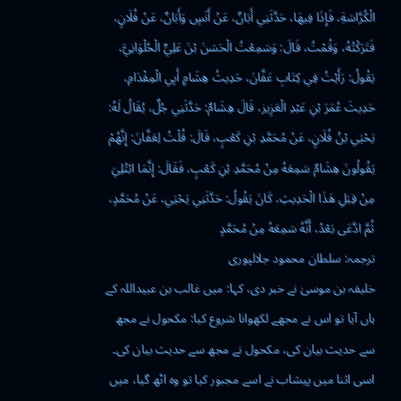الْكُرَّاسَةِ، فَإِذَا فِيهَا، حَدَّثَنِي أَبَانٌ، عَنْ أَنَسٍ وَأَبَانٌ، عَنْ فُلَانٍ، فَتَرَكْتُهُ، وَقُمْتُ، قَالَ: وَسَمِعْتُ الْحَسَنَ بْنَ عَلِيٍّ الْحُلْوَانِيَّ، يَقُولُ: رَأَيْتُ فِي كِتَابِ عَفَّانَ، حَدِيثُ هِشَامٍ أَبِي الْمِقْدَامِ، حَدِيثَ عُمَرَ بْنِ عَبْدِ الْعَزِيز، قَالَ هِشَامٌ: حَدَّثَنِي جُلٌ، يُقَالُ لَهُ: يَحْيَي بْنُ فُلَانٍ، عَنْ مُحَمَّدِ بْنِ كَعْبٍ، قَالَ: قُلْتُ لِعَفَّانَ: إِنَّهُمْ يَقُولُونَ هِشَامٌ سَمِعَهُ مِنْ مُحَمَّدِ بْنِ كَعْبٍ، فَقَالَ: إِنَّمَا ابْتُلِيَ مِنْ قِبَلِ هَذَا الْحَدِيثِ، كَانَ يَقُولُ: حَدَّثَنِي يَحْيَي، عَنْ مُحَمَّدٍ، ثُمَّ ادَّعَى بَعْدُ، أَنَّهُ سَمِعَهُ مِنْ مُحَمَّدٍ
ترجمہ: سلطان محمود جلالپوری
خلیفہ بن موسیٰ نے خبر دی، کہا: میں غالب بن عبیداللہ کے ہاں آیا تو اس نے مجھے لکھوانا شروع کیا: مکحول نے مجھ سے حدیث بیان کی، مکحول نے مجھ سے حدیث بیان کی۔ اسی اثنا میں پیشاب نے اسے مجبور کیا تو وہ اٹھ گیا، میں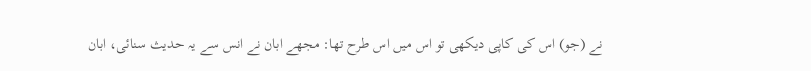نے (جو) اس کی کاپی دیکھی تو اس میں اس طرح تھا: مجھے ابان نے انس سے یہ حدیث سنائی، ابان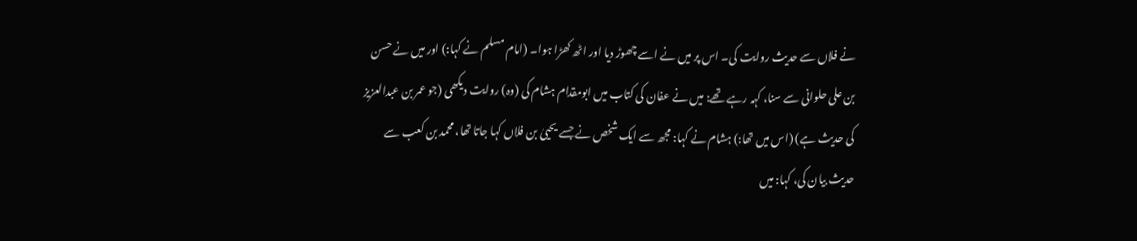نے فلاں سے حدیث روایت کی۔ اس پر میں نے اسے چھوڑ دیا اور اٹھ کھڑا ہوا۔ (امام مسلم نے کہا:) اور میں نے حسن بن علی حلوانی سے سنا، کہہ رہے تھے: میں نے عفان کی کتاب میں ابومقدام ہشام کی (وہ) روایت دیکھی (جو عمر بن عبدالعزیز کی حدیث ہے) (اس میں تھا:) ہشام نے کہا: مجھ سے ایک شخص نے جسے یحییٰ بن فلاں کہا جاتا تھا، محمد بن کعب سے حدیث بیان کی، کہا: میں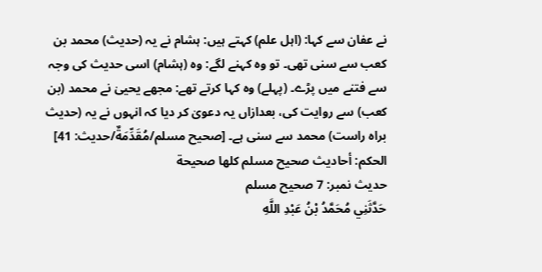نے عفان سے کہا: (اہل علم) کہتے ہیں: ہشام نے یہ (حدیث) محمد بن کعب سے سنی تھی۔ تو وہ کہنے لگے: وہ (ہشام) اسی حدیث کی وجہ سے فتنے میں پڑے۔ (پہلے) وہ کہا کرتے تھے: مجھے یحییٰ نے محمد (بن کعب) سے روایت کی، بعدازاں یہ دعویٰ کر دیا کہ انہوں نے یہ (حدیث براہ راست) محمد سے سنی ہے۔ [صحيح مسلم/مُقَدِّمَةٌ/حدیث: 41]
الحكم: أحاديث صحيح مسلم كلها صحيحة
حدیث نمبر: 7 صحیح مسلم
حَدَّثَنِي مُحَمَّدُ بْنُ عَبْدِ اللَّهِ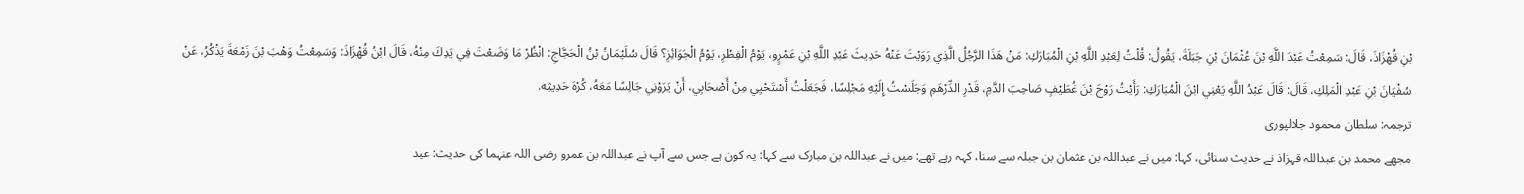بْنِ قُهْزَاذَ، قَالَ: سَمِعْتُ عَبْدَ اللَّهِ بْنَ عُثْمَانَ بْنِ جَبَلَةَ، يَقُولُ: قُلْتُ لِعَبْدِ اللَّهِ بْنِ الْمُبَارَكِ: مَنْ هَذَا الرَّجُلُ الَّذِي رَوَيْتَ عَنْهُ حَدِيثَ عَبْدِ اللَّهِ بْنِ عَمْرٍو، يَوْمُ الْفِطْرِ، يَوْمُ الْجَوَائِزِ؟ قَالَ سُلَيْمَانُ بْنُ الْحَجَّاجِ: انْظُرْ مَا وَضَعْتَ فِي يَدِكَ مِنْهُ، قَالَ ابْنُ قُهْزَاذَ: وَسَمِعْتُ وَهْبَ بْنَ زَمْعَةَ يَذْكُرُ، عَنْ سُفْيَانَ بْنِ عَبْدِ الْمَلِكِ، قَالَ: قَالَ عَبْدُ اللَّهِ يَعْنِي ابْنَ الْمُبَارَكِ: رَأَيْتُ رَوْحَ بْنَ غُطَيْفٍ صَاحِبَ الدَّمِ، قَدْرِ الدِّرْهَمِ وَجَلَسْتُ إِلَيْهِ مَجْلِسًا، فَجَعَلْتُ أَسْتَحْيِي مِنْ أَصْحَابِي، أَنْ يَرَوْنِي جَالِسًا مَعَهُ، كُرْهَ حَدِيثِه.
ترجمہ: سلطان محمود جلالپوری
مجھے محمد بن عبداللہ قہزاذ نے حدیث سنائی، کہا: میں نے عبداللہ بن عثمان بن جبلہ سے سنا، کہہ رہے تھے: میں نے عبداللہ بن مبارک سے کہا: یہ کون ہے جس سے آپ نے عبداللہ بن عمرو رضی اللہ عنہما کی حدیث: عید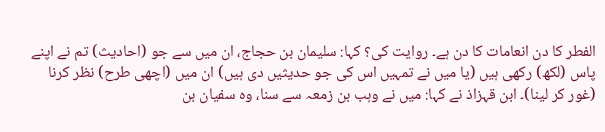الفطر کا دن انعامات کا دن ہے۔ روایت کی؟ کہا: سلیمان بن حجاج، ان میں سے جو (احادیث) تم نے اپنے پاس (لکھ) رکھی ہیں (یا میں نے تمہیں اس کی جو حدیثیں دی ہیں) ان میں (اچھی طرح) نظر کرنا (غور کر لینا)۔ ابن قہزاذ نے کہا: میں نے وہب بن زمعہ سے سنا، وہ سفیان بن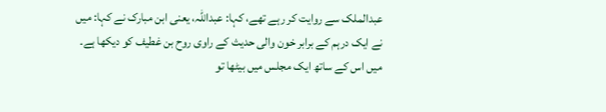عبدالملک سے روایت کر رہے تھے، کہا: عبداللہ، یعنی ابن مبارک نے کہا: میں نے ایک درہم کے برابر خون والی حدیث کے راوی روح بن غطیف کو دیکھا ہے۔ میں اس کے ساتھ ایک مجلس میں بیٹھا تو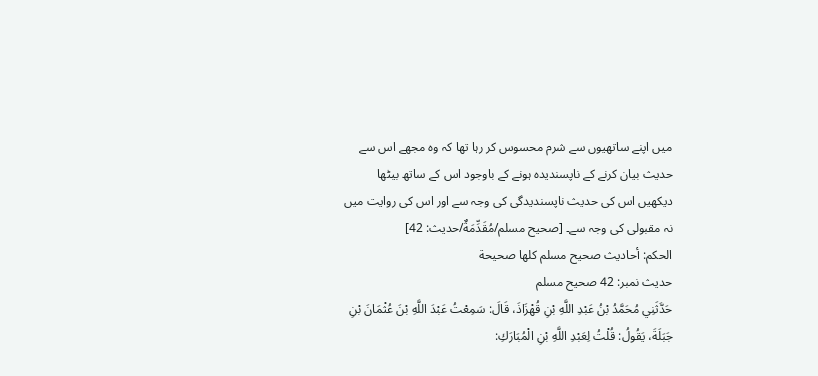میں اپنے ساتھیوں سے شرم محسوس کر رہا تھا کہ وہ مجھے اس سے حدیث بیان کرنے کے ناپسندیدہ ہونے کے باوجود اس کے ساتھ بیٹھا دیکھیں اس کی حدیث ناپسندیدگی کی وجہ سے اور اس کی روایت میں نہ مقبولی کی وجہ سے۔ [صحيح مسلم/مُقَدِّمَةٌ/حدیث: 42]
الحكم: أحاديث صحيح مسلم كلها صحيحة
حدیث نمبر: 42 صحیح مسلم
حَدَّثَنِي مُحَمَّدُ بْنُ عَبْدِ اللَّهِ بْنِ قُهْزَاذَ، قَالَ: سَمِعْتُ عَبْدَ اللَّهِ بْنَ عُثْمَانَ بْنِ جَبَلَةَ، يَقُولُ: قُلْتُ لِعَبْدِ اللَّهِ بْنِ الْمُبَارَكِ: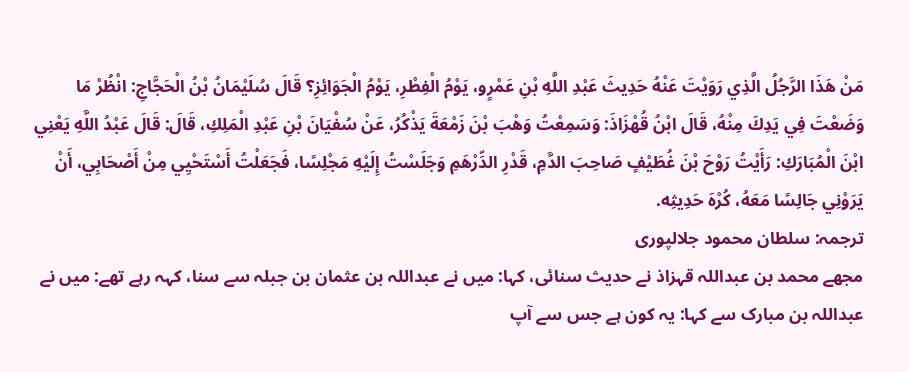مَنْ هَذَا الرَّجُلُ الَّذِي رَوَيْتَ عَنْهُ حَدِيثَ عَبْدِ اللَّهِ بْنِ عَمْرٍو، يَوْمُ الْفِطْرِ، يَوْمُ الْجَوَائِزِ؟ قَالَ سُلَيْمَانُ بْنُ الْحَجَّاجِ: انْظُرْ مَا وَضَعْتَ فِي يَدِكَ مِنْهُ، قَالَ ابْنُ قُهْزَاذَ: وَسَمِعْتُ وَهْبَ بْنَ زَمْعَةَ يَذْكُرُ، عَنْ سُفْيَانَ بْنِ عَبْدِ الْمَلِكِ، قَالَ: قَالَ عَبْدُ اللَّهِ يَعْنِي ابْنَ الْمُبَارَكِ: رَأَيْتُ رَوْحَ بْنَ غُطَيْفٍ صَاحِبَ الدَّمِ، قَدْرِ الدِّرْهَمِ وَجَلَسْتُ إِلَيْهِ مَجْلِسًا، فَجَعَلْتُ أَسْتَحْيِي مِنْ أَصْحَابِي، أَنْ يَرَوْنِي جَالِسًا مَعَهُ، كُرْهَ حَدِيثِه.
ترجمہ: سلطان محمود جلالپوری
مجھے محمد بن عبداللہ قہزاذ نے حدیث سنائی، کہا: میں نے عبداللہ بن عثمان بن جبلہ سے سنا، کہہ رہے تھے: میں نے عبداللہ بن مبارک سے کہا: یہ کون ہے جس سے آپ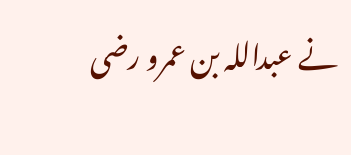نے عبداللہ بن عمرو رضی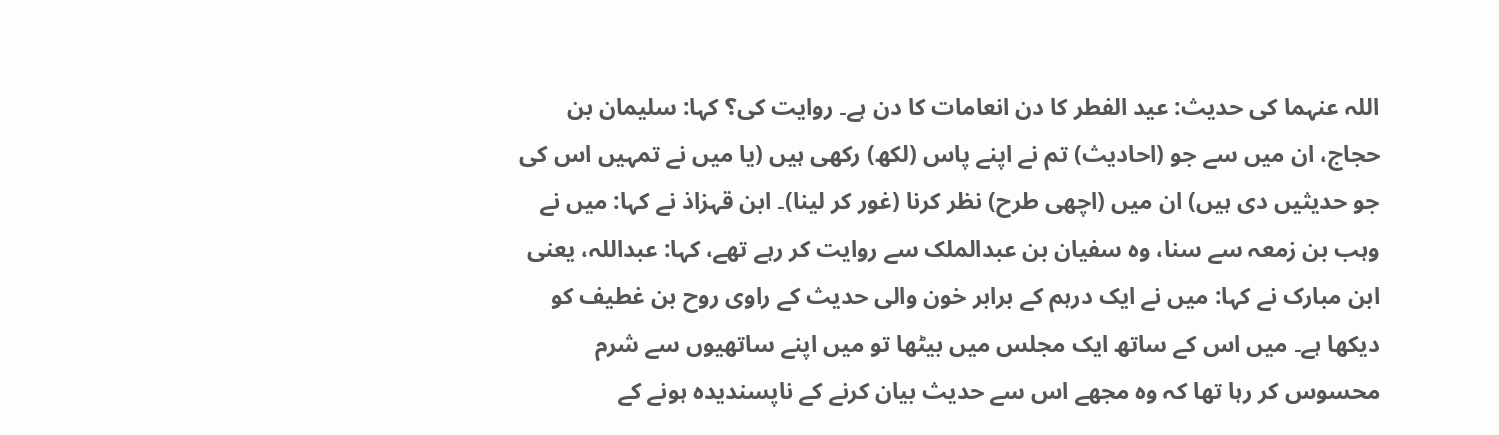اللہ عنہما کی حدیث: عید الفطر کا دن انعامات کا دن ہے۔ روایت کی؟ کہا: سلیمان بن حجاج، ان میں سے جو (احادیث) تم نے اپنے پاس (لکھ) رکھی ہیں (یا میں نے تمہیں اس کی جو حدیثیں دی ہیں) ان میں (اچھی طرح) نظر کرنا (غور کر لینا)۔ ابن قہزاذ نے کہا: میں نے وہب بن زمعہ سے سنا، وہ سفیان بن عبدالملک سے روایت کر رہے تھے، کہا: عبداللہ، یعنی ابن مبارک نے کہا: میں نے ایک درہم کے برابر خون والی حدیث کے راوی روح بن غطیف کو دیکھا ہے۔ میں اس کے ساتھ ایک مجلس میں بیٹھا تو میں اپنے ساتھیوں سے شرم محسوس کر رہا تھا کہ وہ مجھے اس سے حدیث بیان کرنے کے ناپسندیدہ ہونے کے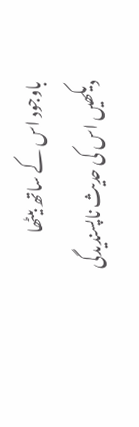باوجود اس کے ساتھ بیٹھا دیکھیں اس کی حدیث ناپسندیدگی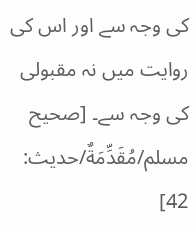کی وجہ سے اور اس کی روایت میں نہ مقبولی کی وجہ سے۔ [صحيح مسلم/مُقَدِّمَةٌ/حدیث: 42]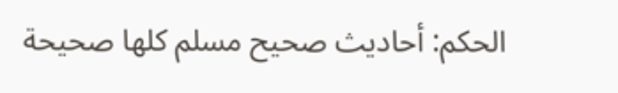الحكم: أحاديث صحيح مسلم كلها صحيحة